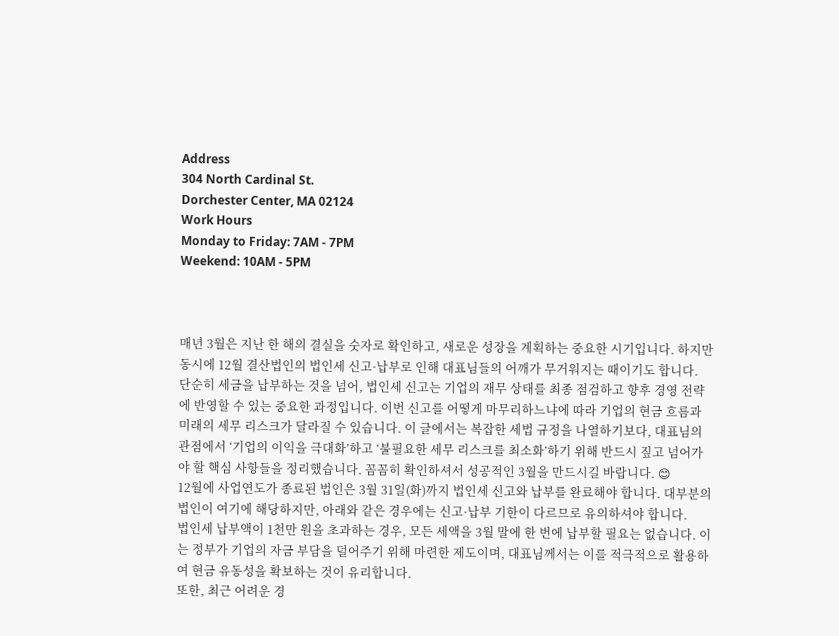Address
304 North Cardinal St.
Dorchester Center, MA 02124
Work Hours
Monday to Friday: 7AM - 7PM
Weekend: 10AM - 5PM



매년 3월은 지난 한 해의 결실을 숫자로 확인하고, 새로운 성장을 계획하는 중요한 시기입니다. 하지만 동시에 12월 결산법인의 법인세 신고·납부로 인해 대표님들의 어깨가 무거워지는 때이기도 합니다.
단순히 세금을 납부하는 것을 넘어, 법인세 신고는 기업의 재무 상태를 최종 점검하고 향후 경영 전략에 반영할 수 있는 중요한 과정입니다. 이번 신고를 어떻게 마무리하느냐에 따라 기업의 현금 흐름과 미래의 세무 리스크가 달라질 수 있습니다. 이 글에서는 복잡한 세법 규정을 나열하기보다, 대표님의 관점에서 ‘기업의 이익을 극대화’하고 ‘불필요한 세무 리스크를 최소화’하기 위해 반드시 짚고 넘어가야 할 핵심 사항들을 정리했습니다. 꼼꼼히 확인하셔서 성공적인 3월을 만드시길 바랍니다. 😊
12월에 사업연도가 종료된 법인은 3월 31일(화)까지 법인세 신고와 납부를 완료해야 합니다. 대부분의 법인이 여기에 해당하지만, 아래와 같은 경우에는 신고·납부 기한이 다르므로 유의하셔야 합니다.
법인세 납부액이 1천만 원을 초과하는 경우, 모든 세액을 3월 말에 한 번에 납부할 필요는 없습니다. 이는 정부가 기업의 자금 부담을 덜어주기 위해 마련한 제도이며, 대표님께서는 이를 적극적으로 활용하여 현금 유동성을 확보하는 것이 유리합니다.
또한, 최근 어려운 경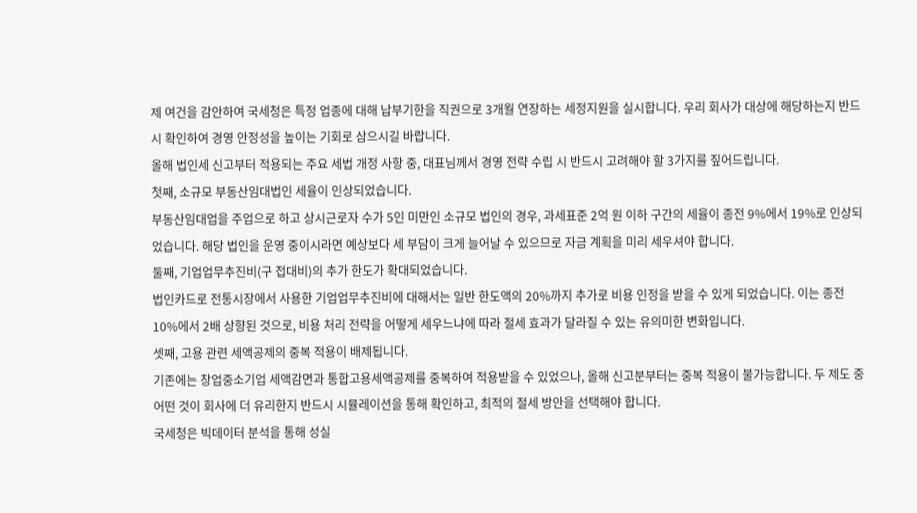제 여건을 감안하여 국세청은 특정 업종에 대해 납부기한을 직권으로 3개월 연장하는 세정지원을 실시합니다. 우리 회사가 대상에 해당하는지 반드시 확인하여 경영 안정성을 높이는 기회로 삼으시길 바랍니다.
올해 법인세 신고부터 적용되는 주요 세법 개정 사항 중, 대표님께서 경영 전략 수립 시 반드시 고려해야 할 3가지를 짚어드립니다.
첫째, 소규모 부동산임대법인 세율이 인상되었습니다.
부동산임대업을 주업으로 하고 상시근로자 수가 5인 미만인 소규모 법인의 경우, 과세표준 2억 원 이하 구간의 세율이 종전 9%에서 19%로 인상되었습니다. 해당 법인을 운영 중이시라면 예상보다 세 부담이 크게 늘어날 수 있으므로 자금 계획을 미리 세우셔야 합니다.
둘째, 기업업무추진비(구 접대비)의 추가 한도가 확대되었습니다.
법인카드로 전통시장에서 사용한 기업업무추진비에 대해서는 일반 한도액의 20%까지 추가로 비용 인정을 받을 수 있게 되었습니다. 이는 종전 10%에서 2배 상향된 것으로, 비용 처리 전략을 어떻게 세우느냐에 따라 절세 효과가 달라질 수 있는 유의미한 변화입니다.
셋째, 고용 관련 세액공제의 중복 적용이 배제됩니다.
기존에는 창업중소기업 세액감면과 통합고용세액공제를 중복하여 적용받을 수 있었으나, 올해 신고분부터는 중복 적용이 불가능합니다. 두 제도 중 어떤 것이 회사에 더 유리한지 반드시 시뮬레이션을 통해 확인하고, 최적의 절세 방안을 선택해야 합니다.
국세청은 빅데이터 분석을 통해 성실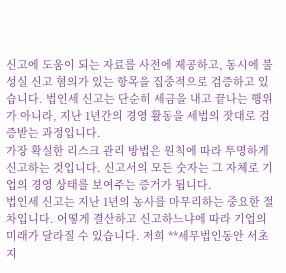신고에 도움이 되는 자료를 사전에 제공하고, 동시에 불성실 신고 혐의가 있는 항목을 집중적으로 검증하고 있습니다. 법인세 신고는 단순히 세금을 내고 끝나는 행위가 아니라, 지난 1년간의 경영 활동을 세법의 잣대로 검증받는 과정입니다.
가장 확실한 리스크 관리 방법은 원칙에 따라 투명하게 신고하는 것입니다. 신고서의 모든 숫자는 그 자체로 기업의 경영 상태를 보여주는 증거가 됩니다.
법인세 신고는 지난 1년의 농사를 마무리하는 중요한 절차입니다. 어떻게 결산하고 신고하느냐에 따라 기업의 미래가 달라질 수 있습니다. 저희 **세무법인동안 서초지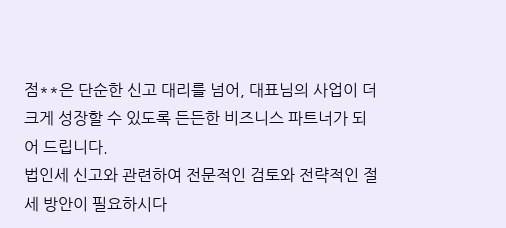점**은 단순한 신고 대리를 넘어, 대표님의 사업이 더 크게 성장할 수 있도록 든든한 비즈니스 파트너가 되어 드립니다.
법인세 신고와 관련하여 전문적인 검토와 전략적인 절세 방안이 필요하시다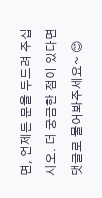면, 언제든 문을 두드려 주십시오. 더 궁금한 점이 있다면 댓글로 물어봐주세요~ 😊